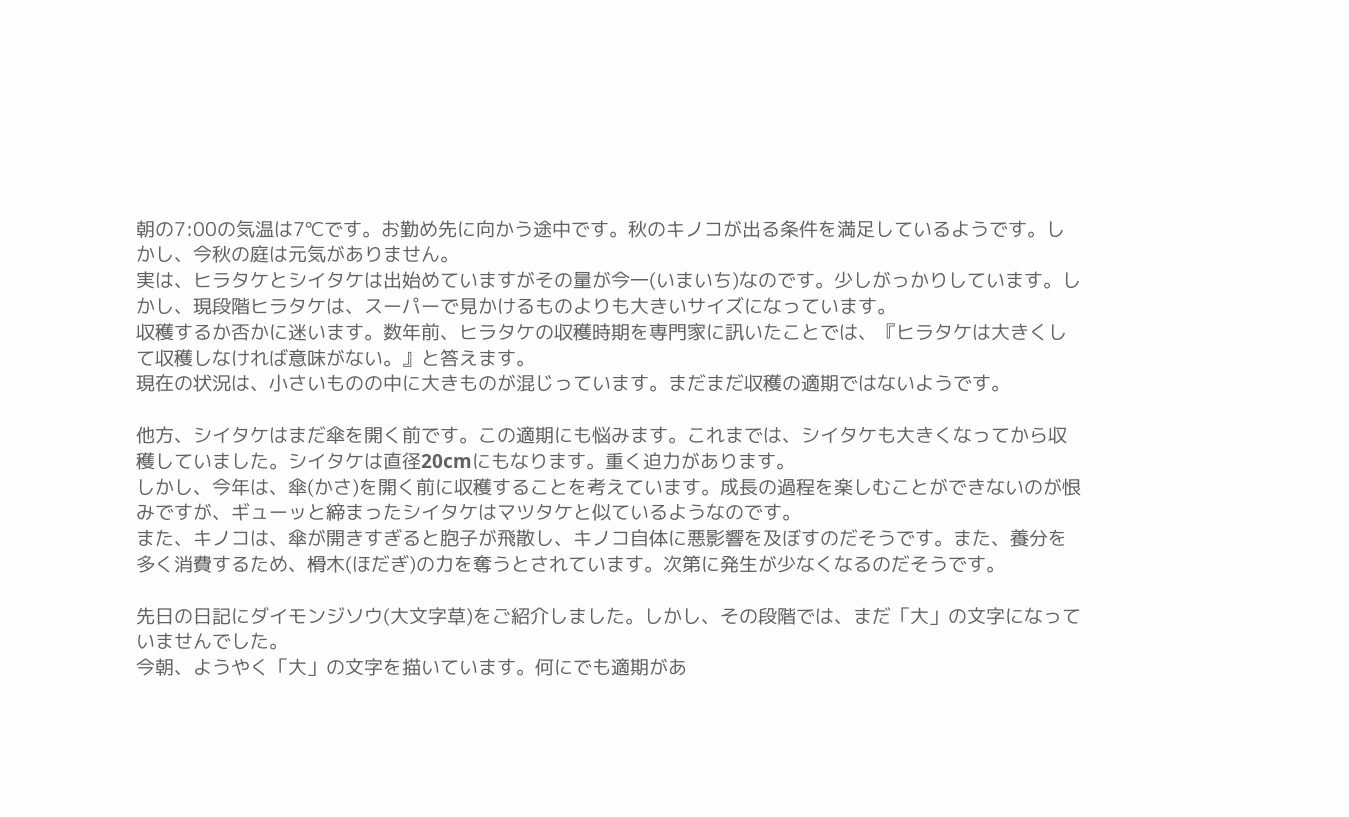朝の7:00の気温は7℃です。お勤め先に向かう途中です。秋のキノコが出る条件を満足しているようです。しかし、今秋の庭は元気がありません。
実は、ヒラタケとシイタケは出始めていますがその量が今一(いまいち)なのです。少しがっかりしています。しかし、現段階ヒラタケは、スーパーで見かけるものよりも大きいサイズになっています。
収穫するか否かに迷います。数年前、ヒラタケの収穫時期を専門家に訊いたことでは、『ヒラタケは大きくして収穫しなければ意味がない。』と答えます。
現在の状況は、小さいものの中に大きものが混じっています。まだまだ収穫の適期ではないようです。

他方、シイタケはまだ傘を開く前です。この適期にも悩みます。これまでは、シイタケも大きくなってから収穫していました。シイタケは直径20cmにもなります。重く迫力があります。
しかし、今年は、傘(かさ)を開く前に収穫することを考えています。成長の過程を楽しむことができないのが恨みですが、ギューッと締まったシイタケはマツタケと似ているようなのです。
また、キノコは、傘が開きすぎると胞子が飛散し、キノコ自体に悪影響を及ぼすのだそうです。また、養分を多く消費するため、榾木(ほだぎ)の力を奪うとされています。次第に発生が少なくなるのだそうです。

先日の日記にダイモンジソウ(大文字草)をご紹介しました。しかし、その段階では、まだ「大」の文字になっていませんでした。
今朝、ようやく「大」の文字を描いています。何にでも適期があ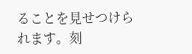ることを見せつけられます。刻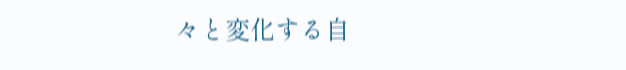々と変化する自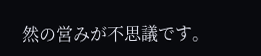然の営みが不思議です。